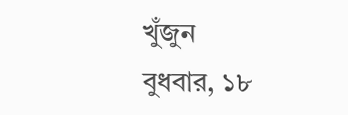খুঁজুন
বুধবার, ১৮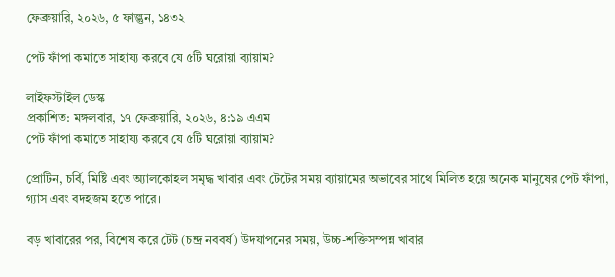ফেব্রুয়ারি, ২০২৬, ৫ ফাল্গুন, ১৪৩২

পেট ফাঁপা কমাতে সাহায্য করবে যে ৫টি ঘরোয়া ব্যায়াম?

লাইফস্টাইল ডেস্ক
প্রকাশিত: মঙ্গলবার, ১৭ ফেব্রুয়ারি, ২০২৬, ৪:১৯ এএম
পেট ফাঁপা কমাতে সাহায্য করবে যে ৫টি ঘরোয়া ব্যায়াম?

প্রোটিন, চর্বি, মিষ্টি এবং অ্যালকোহল সমৃদ্ধ খাবার এবং টেটের সময় ব্যায়ামের অভাবের সাথে মিলিত হয়ে অনেক মানুষের পেট ফাঁপা, গ্যাস এবং বদহজম হতে পারে।

বড় খাবারের পর, বিশেষ করে টেট (চন্দ্র নববর্ষ) উদযাপনের সময়, উচ্চ-শক্তিসম্পন্ন খাবার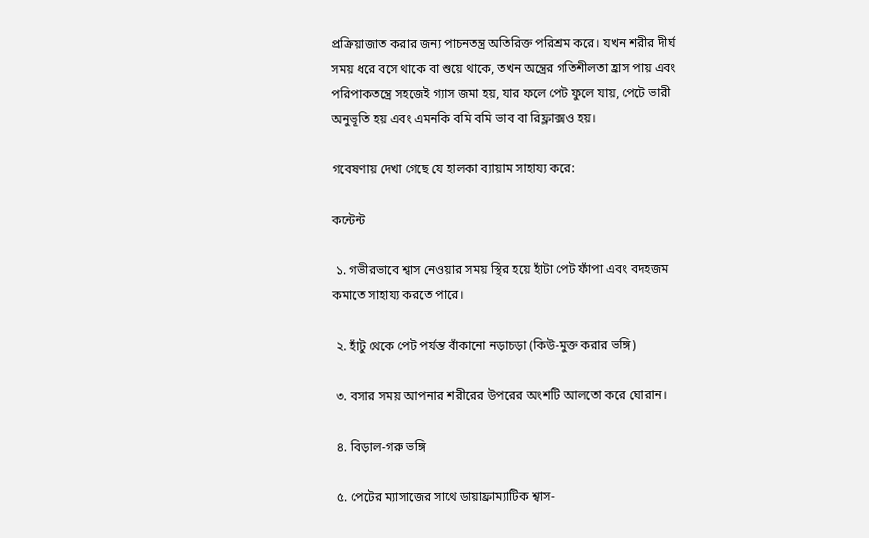প্রক্রিয়াজাত করার জন্য পাচনতন্ত্র অতিরিক্ত পরিশ্রম করে। যখন শরীর দীর্ঘ সময় ধরে বসে থাকে বা শুয়ে থাকে, তখন অন্ত্রের গতিশীলতা হ্রাস পায় এবং পরিপাকতন্ত্রে সহজেই গ্যাস জমা হয়, যার ফলে পেট ফুলে যায়, পেটে ভারী অনুভূতি হয় এবং এমনকি বমি বমি ভাব বা রিফ্লাক্সও হয়।

গবেষণায় দেখা গেছে যে হালকা ব্যায়াম সাহায্য করে:

কন্টেন্ট

 ১. গভীরভাবে শ্বাস নেওয়ার সময় স্থির হয়ে হাঁটা পেট ফাঁপা এবং বদহজম কমাতে সাহায্য করতে পারে।

 ২. হাঁটু থেকে পেট পর্যন্ত বাঁকানো নড়াচড়া (কিউ-মুক্ত করার ভঙ্গি)

 ৩. বসার সময় আপনার শরীরের উপরের অংশটি আলতো করে ঘোরান।

 ৪. বিড়াল-গরু ভঙ্গি

 ৫. পেটের ম্যাসাজের সাথে ডায়াফ্রাম্যাটিক শ্বাস-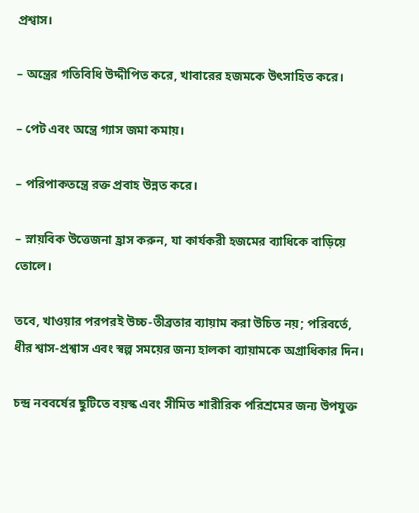প্রশ্বাস।

– অন্ত্রের গতিবিধি উদ্দীপিত করে, খাবারের হজমকে উৎসাহিত করে।

– পেট এবং অন্ত্রে গ্যাস জমা কমায়।

– পরিপাকতন্ত্রে রক্ত প্রবাহ উন্নত করে।

– স্নায়বিক উত্তেজনা হ্রাস করুন, যা কার্যকরী হজমের ব্যাধিকে বাড়িয়ে তোলে।

তবে, খাওয়ার পরপরই উচ্চ-তীব্রতার ব্যায়াম করা উচিত নয়; পরিবর্তে, ধীর শ্বাস-প্রশ্বাস এবং স্বল্প সময়ের জন্য হালকা ব্যায়ামকে অগ্রাধিকার দিন।

চন্দ্র নববর্ষের ছুটিতে বয়স্ক এবং সীমিত শারীরিক পরিশ্রমের জন্য উপযুক্ত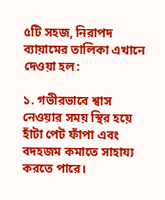৫টি সহজ, নিরাপদ ব্যায়ামের তালিকা এখানে দেওয়া হল:

১. গভীরভাবে শ্বাস নেওয়ার সময় স্থির হয়ে হাঁটা পেট ফাঁপা এবং বদহজম কমাতে সাহায্য করতে পারে।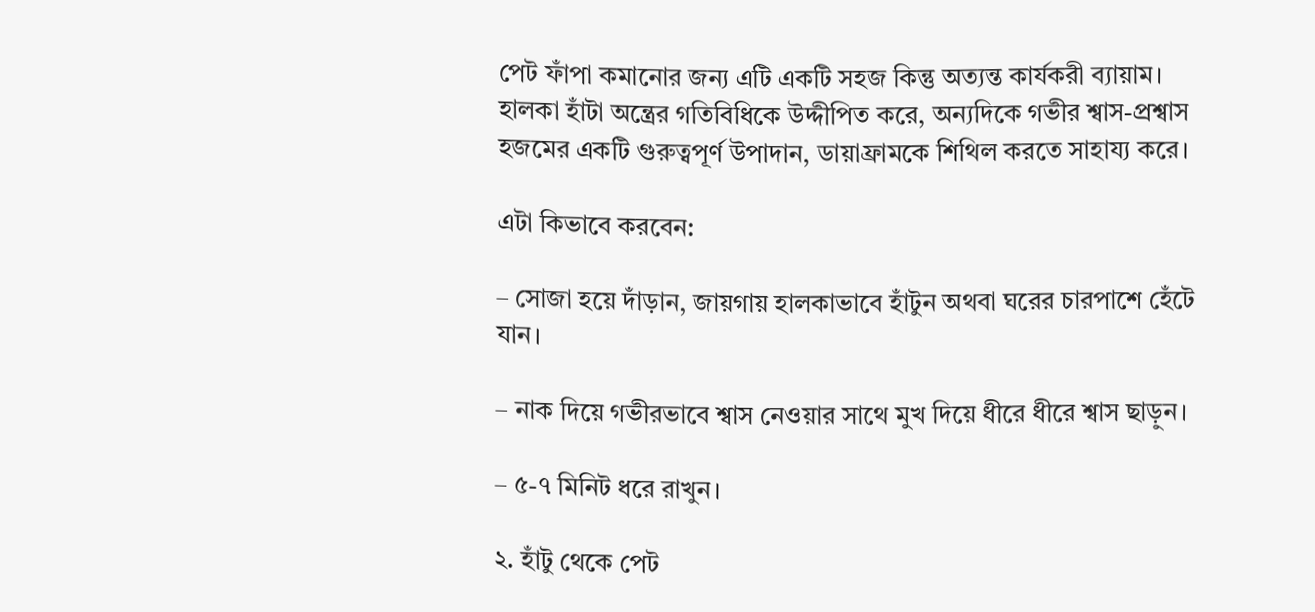পেট ফাঁপা কমানোর জন্য এটি একটি সহজ কিন্তু অত্যন্ত কার্যকরী ব্যায়াম। হালকা হাঁটা অন্ত্রের গতিবিধিকে উদ্দীপিত করে, অন্যদিকে গভীর শ্বাস-প্রশ্বাস হজমের একটি গুরুত্বপূর্ণ উপাদান, ডায়াফ্রামকে শিথিল করতে সাহায্য করে।

এটা কিভাবে করবেন:

– সোজা হয়ে দাঁড়ান, জায়গায় হালকাভাবে হাঁটুন অথবা ঘরের চারপাশে হেঁটে যান।

– নাক দিয়ে গভীরভাবে শ্বাস নেওয়ার সাথে মুখ দিয়ে ধীরে ধীরে শ্বাস ছাড়ুন।

– ৫-৭ মিনিট ধরে রাখুন।

২. হাঁটু থেকে পেট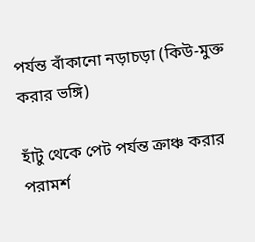পর্যন্ত বাঁকানো নড়াচড়া (কিউ-মুক্ত করার ভঙ্গি)

হাঁটু থেকে পেট পর্যন্ত ক্রাঞ্চ করার পরামর্শ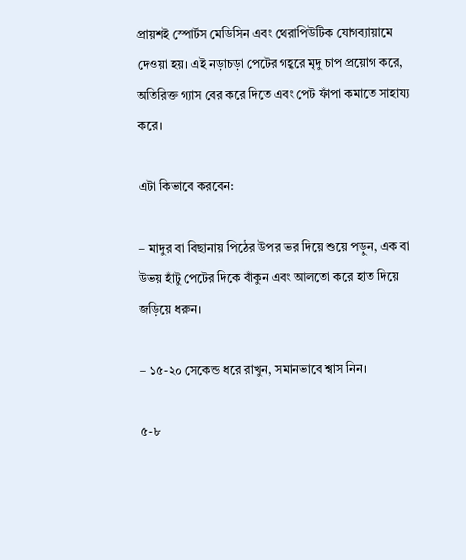প্রায়শই স্পোর্টস মেডিসিন এবং থেরাপিউটিক যোগব্যায়ামে দেওয়া হয়। এই নড়াচড়া পেটের গহ্বরে মৃদু চাপ প্রয়োগ করে, অতিরিক্ত গ্যাস বের করে দিতে এবং পেট ফাঁপা কমাতে সাহায্য করে।

এটা কিভাবে করবেন:

– মাদুর বা বিছানায় পিঠের উপর ভর দিয়ে শুয়ে পড়ুন, এক বা উভয় হাঁটু পেটের দিকে বাঁকুন এবং আলতো করে হাত দিয়ে জড়িয়ে ধরুন।

– ১৫-২০ সেকেন্ড ধরে রাখুন, সমানভাবে শ্বাস নিন।

৫-৮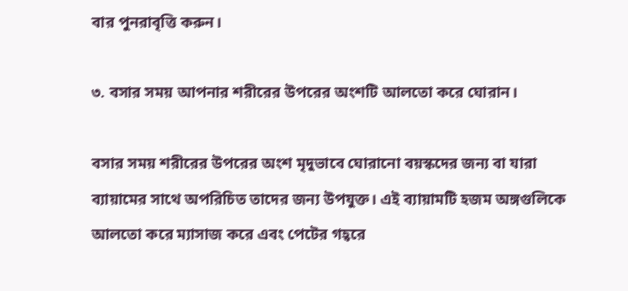বার পুনরাবৃত্তি করুন।

৩. বসার সময় আপনার শরীরের উপরের অংশটি আলতো করে ঘোরান।

বসার সময় শরীরের উপরের অংশ মৃদুভাবে ঘোরানো বয়স্কদের জন্য বা যারা ব্যায়ামের সাথে অপরিচিত তাদের জন্য উপযুক্ত। এই ব্যায়ামটি হজম অঙ্গগুলিকে আলতো করে ম্যাসাজ করে এবং পেটের গহ্বরে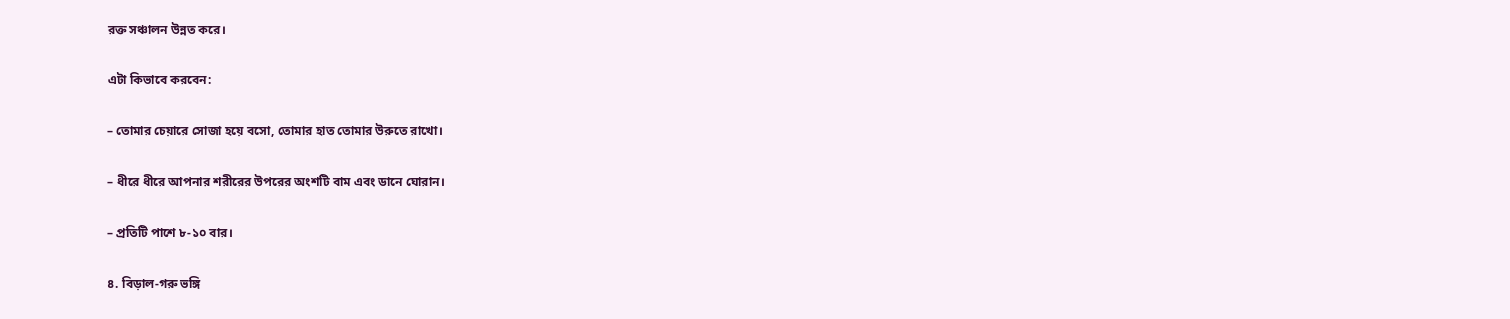রক্ত সঞ্চালন উন্নত করে।

এটা কিভাবে করবেন:

– তোমার চেয়ারে সোজা হয়ে বসো, তোমার হাত তোমার উরুতে রাখো।

– ধীরে ধীরে আপনার শরীরের উপরের অংশটি বাম এবং ডানে ঘোরান।

– প্রতিটি পাশে ৮-১০ বার।

৪. বিড়াল-গরু ভঙ্গি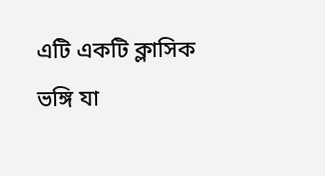এটি একটি ক্লাসিক ভঙ্গি যা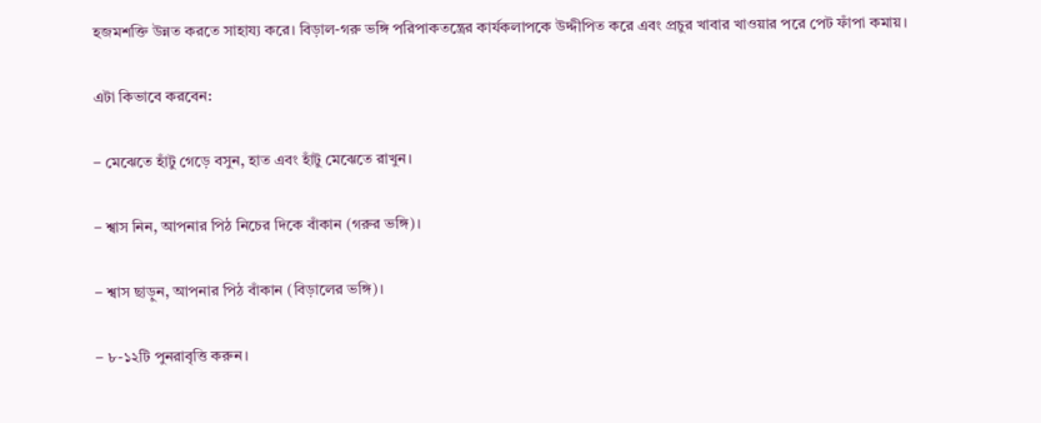হজমশক্তি উন্নত করতে সাহায্য করে। বিড়াল-গরু ভঙ্গি পরিপাকতন্ত্রের কার্যকলাপকে উদ্দীপিত করে এবং প্রচুর খাবার খাওয়ার পরে পেট ফাঁপা কমায়।

এটা কিভাবে করবেন:

– মেঝেতে হাঁটু গেড়ে বসুন, হাত এবং হাঁটু মেঝেতে রাখুন।

– শ্বাস নিন, আপনার পিঠ নিচের দিকে বাঁকান (গরুর ভঙ্গি)।

– শ্বাস ছাড়ুন, আপনার পিঠ বাঁকান (বিড়ালের ভঙ্গি)।

– ৮-১২টি পুনরাবৃত্তি করুন।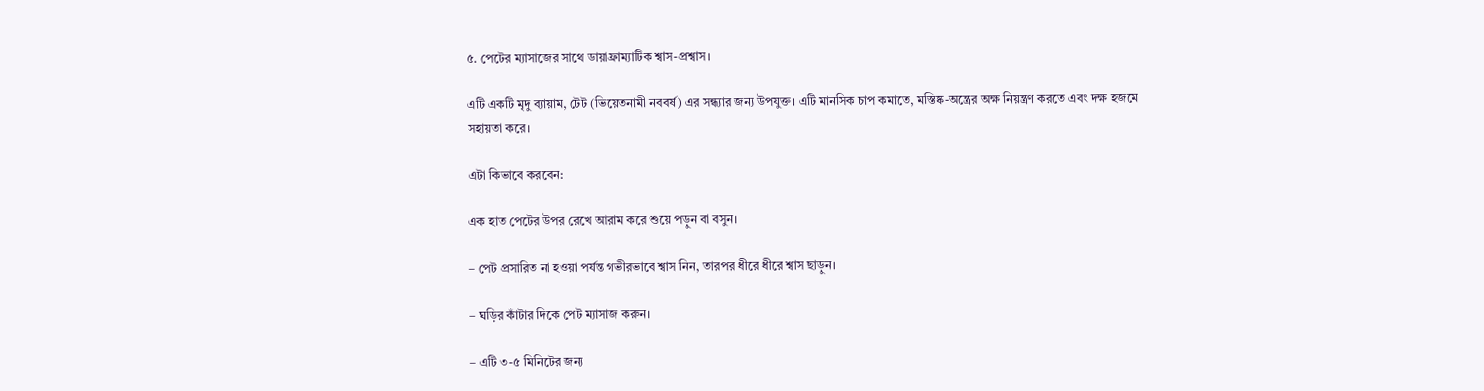৫. পেটের ম্যাসাজের সাথে ডায়াফ্রাম্যাটিক শ্বাস-প্রশ্বাস।

এটি একটি মৃদু ব্যায়াম, টেট (ভিয়েতনামী নববর্ষ) এর সন্ধ্যার জন্য উপযুক্ত। এটি মানসিক চাপ কমাতে, মস্তিষ্ক-অন্ত্রের অক্ষ নিয়ন্ত্রণ করতে এবং দক্ষ হজমে সহায়তা করে।

এটা কিভাবে করবেন:

এক হাত পেটের উপর রেখে আরাম করে শুয়ে পড়ুন বা বসুন।

– পেট প্রসারিত না হওয়া পর্যন্ত গভীরভাবে শ্বাস নিন, তারপর ধীরে ধীরে শ্বাস ছাড়ুন।

– ঘড়ির কাঁটার দিকে পেট ম্যাসাজ করুন।

– এটি ৩-৫ মিনিটের জন্য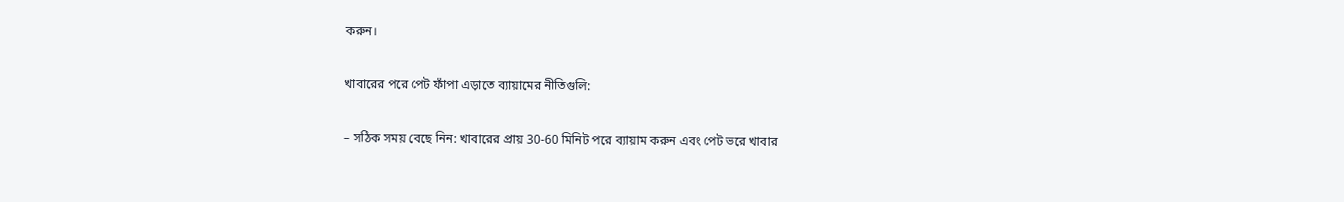করুন।

খাবারের পরে পেট ফাঁপা এড়াতে ব্যায়ামের নীতিগুলি:

– সঠিক সময় বেছে নিন: খাবারের প্রায় 30-60 মিনিট পরে ব্যায়াম করুন এবং পেট ভরে খাবার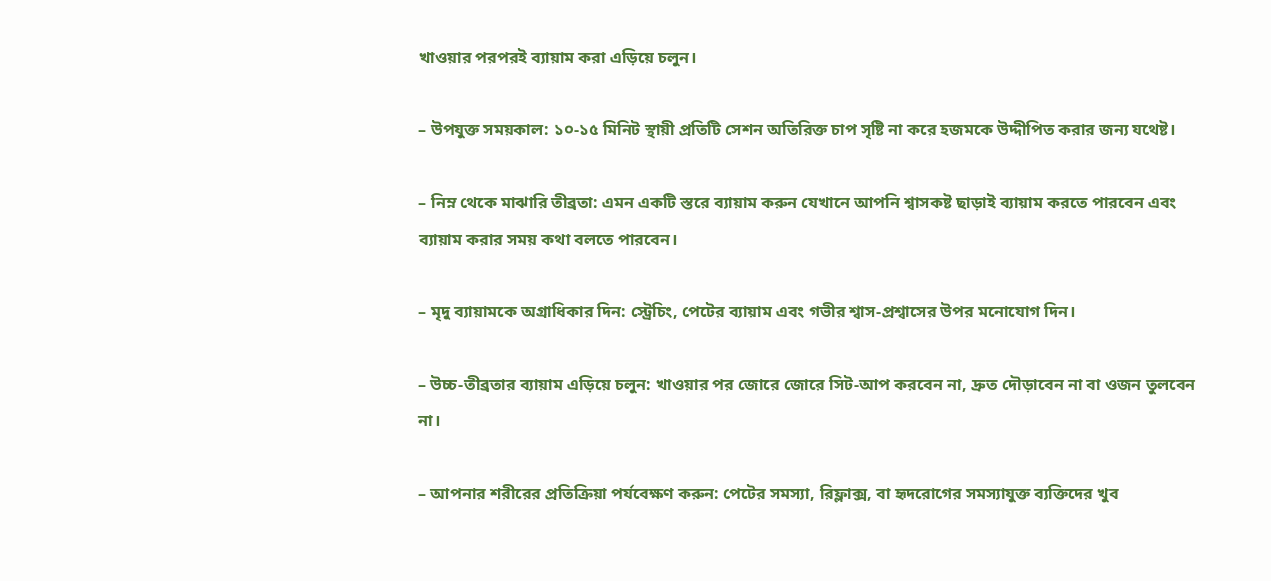খাওয়ার পরপরই ব্যায়াম করা এড়িয়ে চলুন।

– উপযুক্ত সময়কাল: ১০-১৫ মিনিট স্থায়ী প্রতিটি সেশন অতিরিক্ত চাপ সৃষ্টি না করে হজমকে উদ্দীপিত করার জন্য যথেষ্ট।

– নিম্ন থেকে মাঝারি তীব্রতা: এমন একটি স্তরে ব্যায়াম করুন যেখানে আপনি শ্বাসকষ্ট ছাড়াই ব্যায়াম করতে পারবেন এবং ব্যায়াম করার সময় কথা বলতে পারবেন।

– মৃদু ব্যায়ামকে অগ্রাধিকার দিন: স্ট্রেচিং, পেটের ব্যায়াম এবং গভীর শ্বাস-প্রশ্বাসের উপর মনোযোগ দিন।

– উচ্চ-তীব্রতার ব্যায়াম এড়িয়ে চলুন: খাওয়ার পর জোরে জোরে সিট-আপ করবেন না, দ্রুত দৌড়াবেন না বা ওজন তুলবেন না।

– আপনার শরীরের প্রতিক্রিয়া পর্যবেক্ষণ করুন: পেটের সমস্যা, রিফ্লাক্স, বা হৃদরোগের সমস্যাযুক্ত ব্যক্তিদের খুব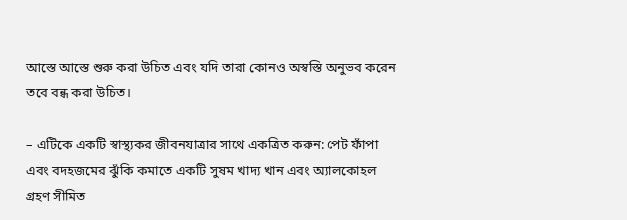আস্তে আস্তে শুরু করা উচিত এবং যদি তারা কোনও অস্বস্তি অনুভব করেন তবে বন্ধ করা উচিত।

– এটিকে একটি স্বাস্থ্যকর জীবনযাত্রার সাথে একত্রিত করুন: পেট ফাঁপা এবং বদহজমের ঝুঁকি কমাতে একটি সুষম খাদ্য খান এবং অ্যালকোহল গ্রহণ সীমিত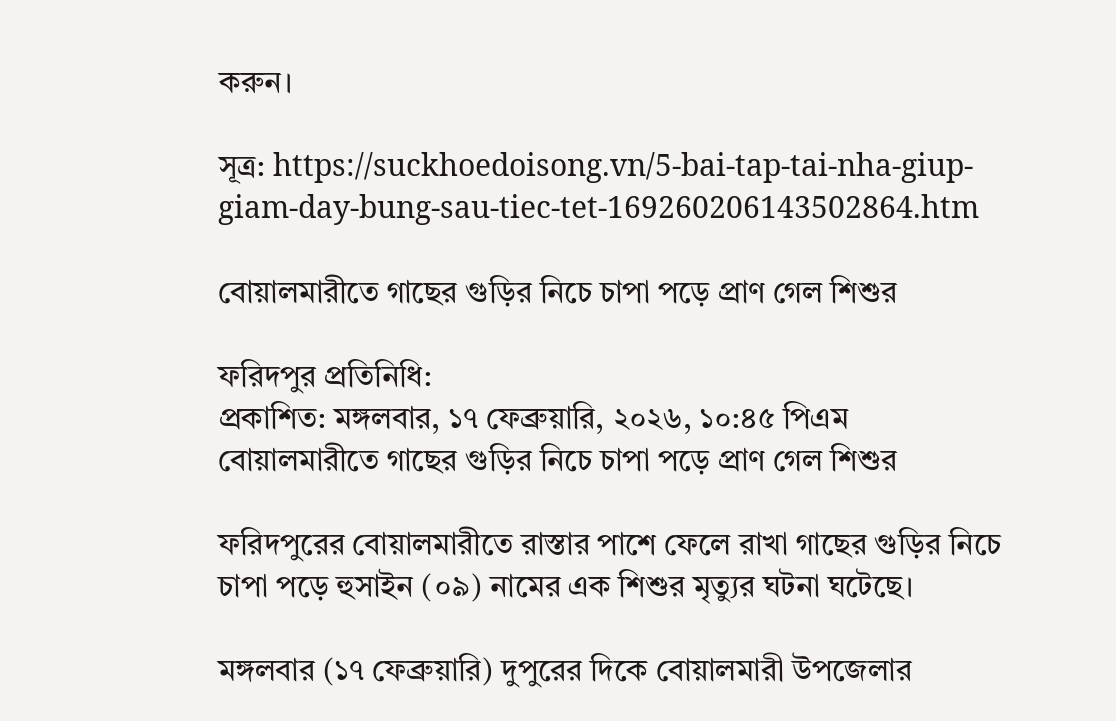করুন।

সূত্র: https://suckhoedoisong.vn/5-bai-tap-tai-nha-giup-giam-day-bung-sau-tiec-tet-169260206143502864.htm

বোয়ালমারীতে গাছের গুড়ির নিচে চাপা পড়ে প্রাণ গেল শিশুর

ফরিদপুর প্রতিনিধি:
প্রকাশিত: মঙ্গলবার, ১৭ ফেব্রুয়ারি, ২০২৬, ১০:৪৫ পিএম
বোয়ালমারীতে গাছের গুড়ির নিচে চাপা পড়ে প্রাণ গেল শিশুর

ফরিদপুরের বোয়ালমারীতে রাস্তার পাশে ফেলে রাখা গাছের গুড়ির নিচে চাপা পড়ে হুসাইন (০৯) নামের এক শিশুর মৃত্যুর ঘটনা ঘটেছে।

মঙ্গলবার (১৭ ফেব্রুয়ারি) দুপুরের দিকে বোয়ালমারী উপজেলার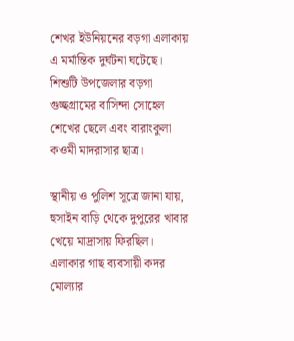শেখর ইউনিয়নের বড়গা এলাকায় এ মর্মান্তিক দুর্ঘটনা ঘটেছে। শিশুটি উপজেলার বড়গা গুচ্ছগ্রামের বাসিন্দা সোহেল শেখের ছেলে এবং বারাংকুলা কওমী মাদরাসার ছাত্র।

স্থানীয় ও পুলিশ সূত্রে জানা যায়, হুসাইন বাড়ি থেকে দুপুরের খাবার খেয়ে মাদ্রাসায় ফিরছিল। এলাকার গাছ ব্যবসায়ী কদর মোল্যার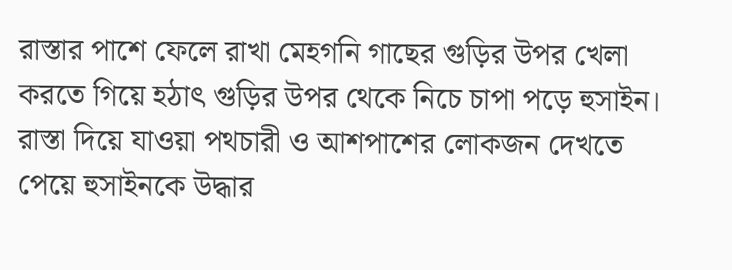রাস্তার পাশে ফেলে রাখা মেহগনি গাছের গুড়ির উপর খেলা করতে গিয়ে হঠাৎ গুড়ির উপর থেকে নিচে চাপা পড়ে হুসাইন। রাস্তা দিয়ে যাওয়া পথচারী ও আশপাশের লোকজন দেখতে পেয়ে হুসাইনকে উদ্ধার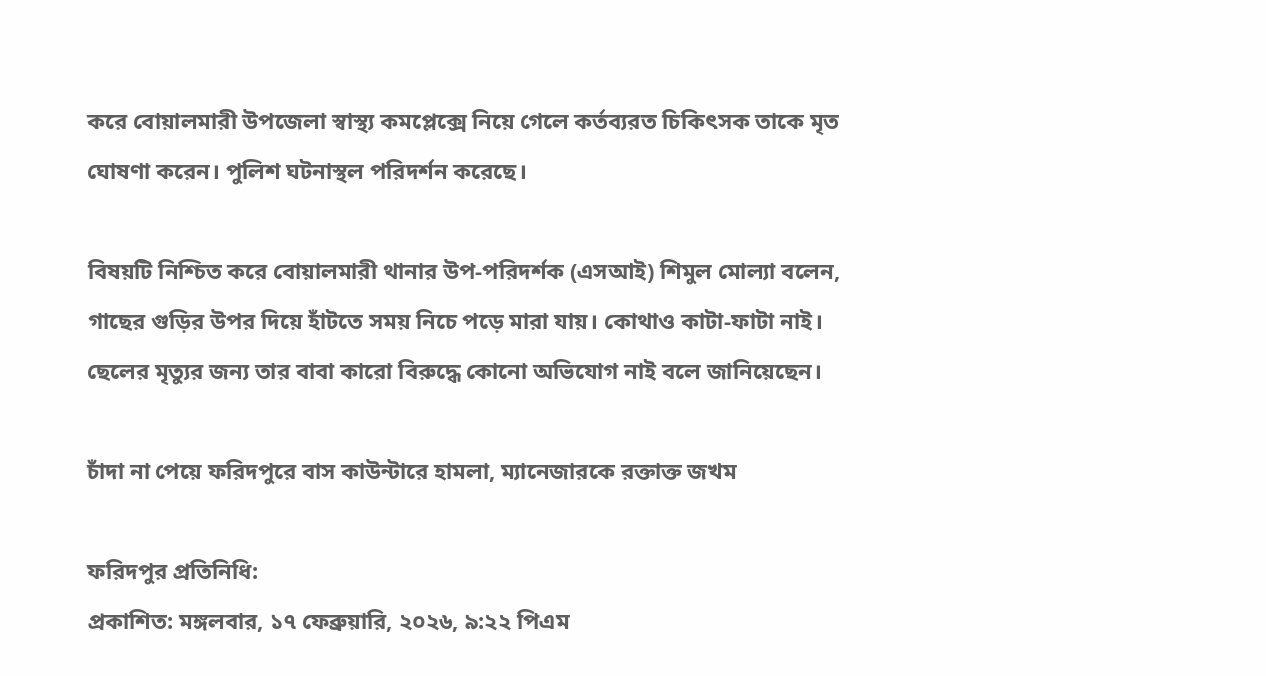করে বোয়ালমারী উপজেলা স্বাস্থ্য কমপ্লেক্সে নিয়ে গেলে কর্তব্যরত চিকিৎসক তাকে মৃত ঘোষণা করেন। পুলিশ ঘটনাস্থল পরিদর্শন করেছে।

বিষয়টি নিশ্চিত করে বোয়ালমারী থানার উপ-পরিদর্শক (এসআই) শিমুল মোল্যা বলেন, গাছের গুড়ির উপর দিয়ে হাঁটতে সময় নিচে পড়ে মারা যায়। কোথাও কাটা-ফাটা নাই। ছেলের মৃত্যুর জন্য তার বাবা কারো বিরুদ্ধে কোনো অভিযোগ নাই বলে জানিয়েছেন।

চাঁদা না পেয়ে ফরিদপুরে বাস কাউন্টারে হামলা, ম্যানেজারকে রক্তাক্ত জখম

ফরিদপুর প্রতিনিধি:
প্রকাশিত: মঙ্গলবার, ১৭ ফেব্রুয়ারি, ২০২৬, ৯:২২ পিএম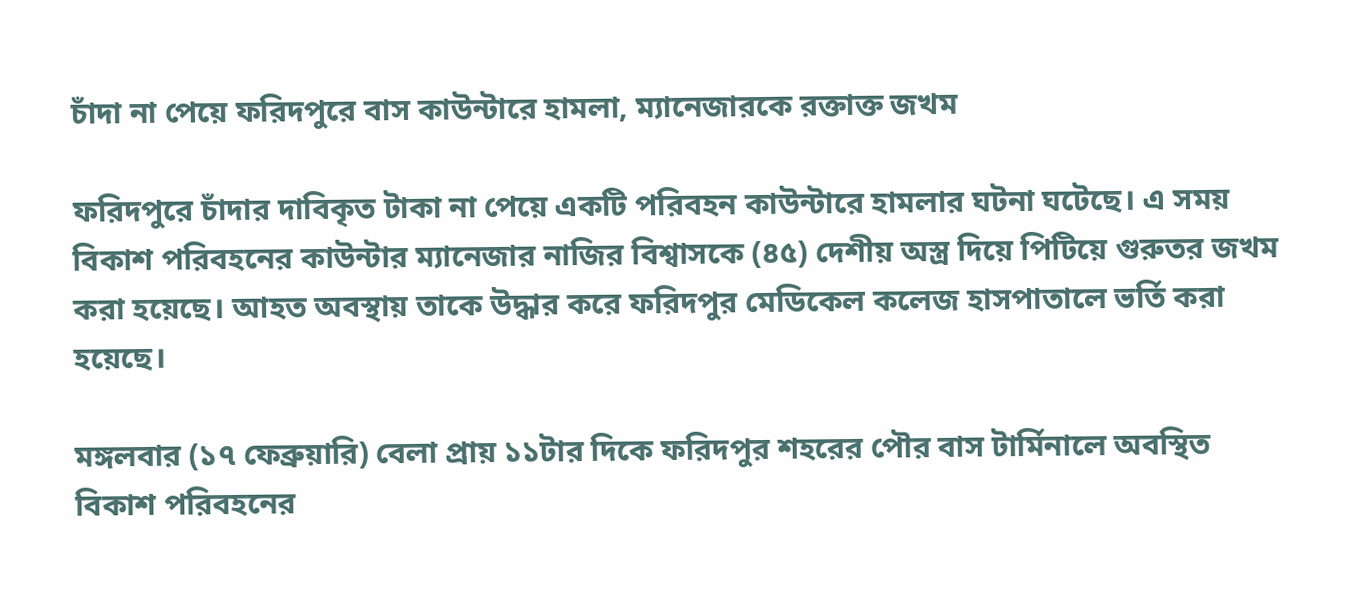চাঁদা না পেয়ে ফরিদপুরে বাস কাউন্টারে হামলা, ম্যানেজারকে রক্তাক্ত জখম

ফরিদপুরে চাঁদার দাবিকৃত টাকা না পেয়ে একটি পরিবহন কাউন্টারে হামলার ঘটনা ঘটেছে। এ সময় বিকাশ পরিবহনের কাউন্টার ম্যানেজার নাজির বিশ্বাসকে (৪৫) দেশীয় অস্ত্র দিয়ে পিটিয়ে গুরুতর জখম করা হয়েছে। আহত অবস্থায় তাকে উদ্ধার করে ফরিদপুর মেডিকেল কলেজ হাসপাতালে ভর্তি করা হয়েছে।

মঙ্গলবার (১৭ ফেব্রুয়ারি) বেলা প্রায় ১১টার দিকে ফরিদপুর শহরের পৌর বাস টার্মিনালে অবস্থিত বিকাশ পরিবহনের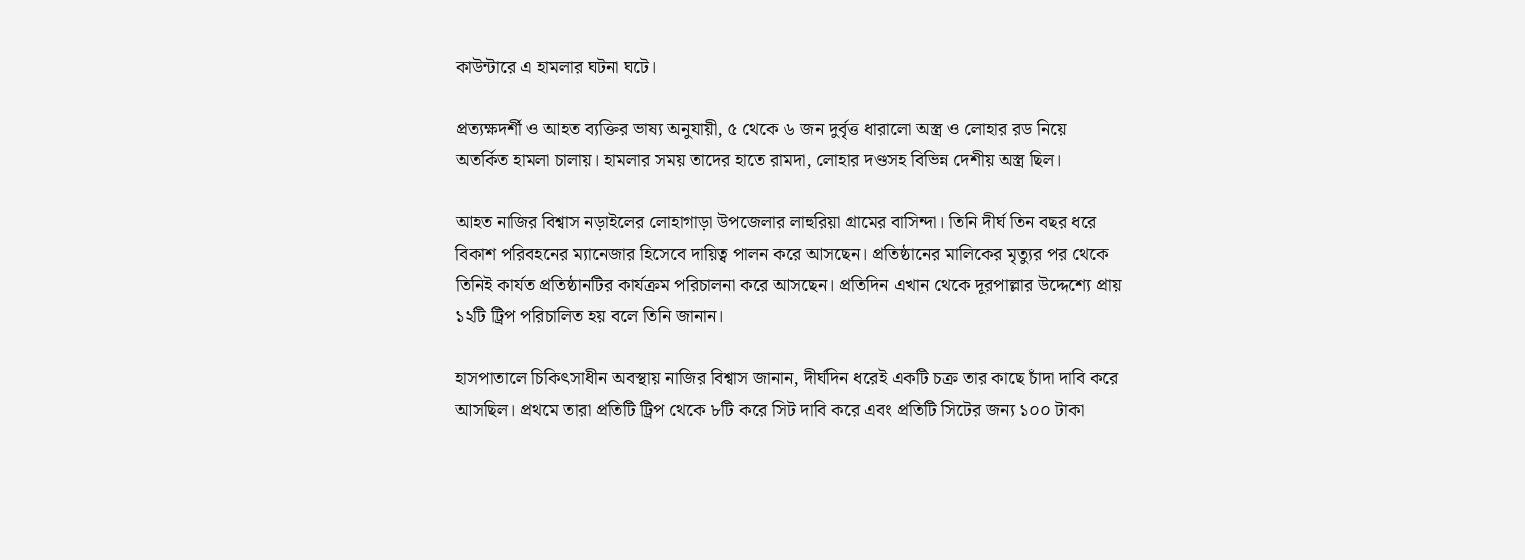কাউন্টারে এ হামলার ঘটনা ঘটে।

প্রত্যক্ষদর্শী ও আহত ব্যক্তির ভাষ্য অনুযায়ী, ৫ থেকে ৬ জন দুর্বৃত্ত ধারালো অস্ত্র ও লোহার রড নিয়ে অতর্কিত হামলা চালায়। হামলার সময় তাদের হাতে রামদা, লোহার দণ্ডসহ বিভিন্ন দেশীয় অস্ত্র ছিল।

আহত নাজির বিশ্বাস নড়াইলের লোহাগাড়া উপজেলার লাহুরিয়া গ্রামের বাসিন্দা। তিনি দীর্ঘ তিন বছর ধরে বিকাশ পরিবহনের ম্যানেজার হিসেবে দায়িত্ব পালন করে আসছেন। প্রতিষ্ঠানের মালিকের মৃত্যুর পর থেকে তিনিই কার্যত প্রতিষ্ঠানটির কার্যক্রম পরিচালনা করে আসছেন। প্রতিদিন এখান থেকে দূরপাল্লার উদ্দেশ্যে প্রায় ১২টি ট্রিপ পরিচালিত হয় বলে তিনি জানান।

হাসপাতালে চিকিৎসাধীন অবস্থায় নাজির বিশ্বাস জানান, দীর্ঘদিন ধরেই একটি চক্র তার কাছে চাঁদা দাবি করে আসছিল। প্রথমে তারা প্রতিটি ট্রিপ থেকে ৮টি করে সিট দাবি করে এবং প্রতিটি সিটের জন্য ১০০ টাকা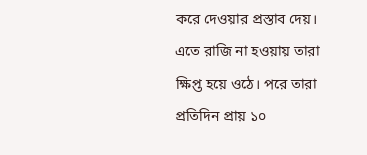করে দেওয়ার প্রস্তাব দেয়। এতে রাজি না হওয়ায় তারা ক্ষিপ্ত হয়ে ওঠে। পরে তারা প্রতিদিন প্রায় ১০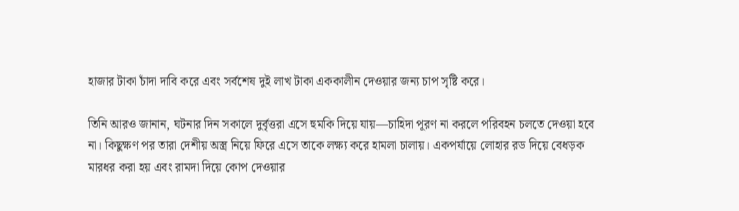হাজার টাকা চাঁদা দাবি করে এবং সর্বশেষ দুই লাখ টাকা এককালীন দেওয়ার জন্য চাপ সৃষ্টি করে।

তিনি আরও জানান, ঘটনার দিন সকালে দুর্বৃত্তরা এসে হুমকি দিয়ে যায়—চাহিদা পূরণ না করলে পরিবহন চলতে দেওয়া হবে না। কিছুক্ষণ পর তারা দেশীয় অস্ত্র নিয়ে ফিরে এসে তাকে লক্ষ্য করে হামলা চালায়। একপর্যায়ে লোহার রড দিয়ে বেধড়ক মারধর করা হয় এবং রামদা দিয়ে কোপ দেওয়ার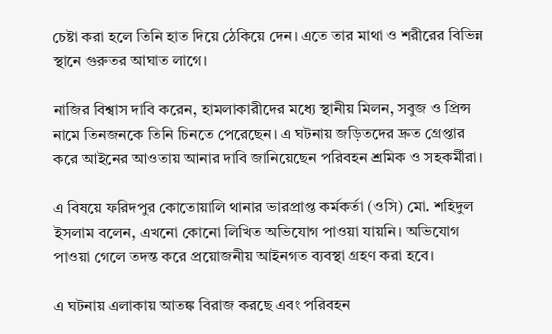চেষ্টা করা হলে তিনি হাত দিয়ে ঠেকিয়ে দেন। এতে তার মাথা ও শরীরের বিভিন্ন স্থানে গুরুতর আঘাত লাগে।

নাজির বিশ্বাস দাবি করেন, হামলাকারীদের মধ্যে স্থানীয় মিলন, সবুজ ও প্রিন্স নামে তিনজনকে তিনি চিনতে পেরেছেন। এ ঘটনায় জড়িতদের দ্রুত গ্রেপ্তার করে আইনের আওতায় আনার দাবি জানিয়েছেন পরিবহন শ্রমিক ও সহকর্মীরা।

এ বিষয়ে ফরিদপুর কোতোয়ালি থানার ভারপ্রাপ্ত কর্মকর্তা (ওসি) মো. শহিদুল ইসলাম বলেন, এখনো কোনো লিখিত অভিযোগ পাওয়া যায়নি। অভিযোগ পাওয়া গেলে তদন্ত করে প্রয়োজনীয় আইনগত ব্যবস্থা গ্রহণ করা হবে।

এ ঘটনায় এলাকায় আতঙ্ক বিরাজ করছে এবং পরিবহন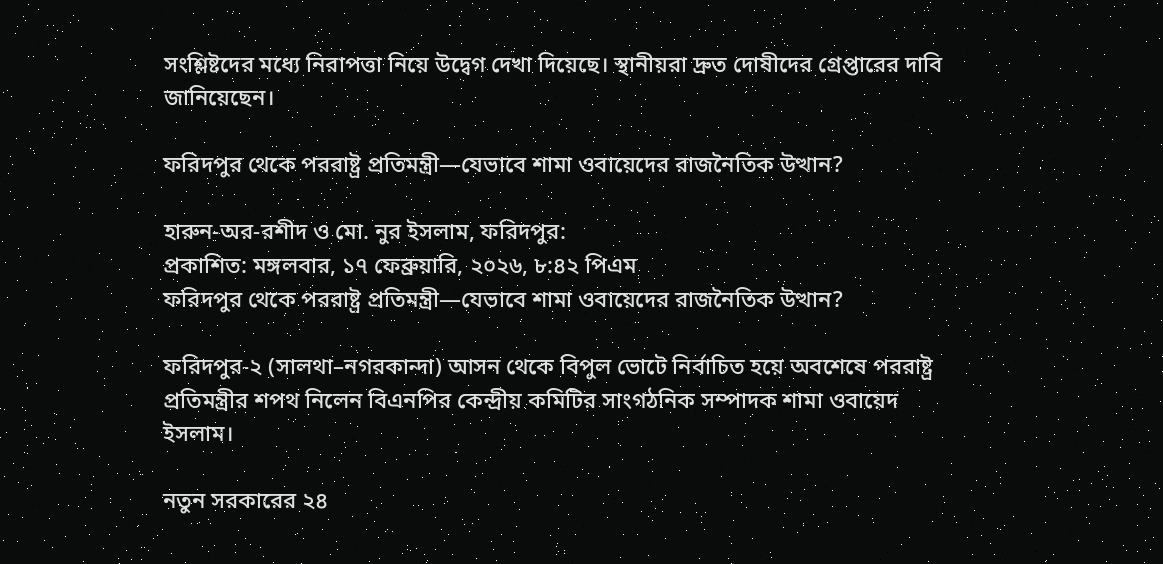সংশ্লিষ্টদের মধ্যে নিরাপত্তা নিয়ে উদ্বেগ দেখা দিয়েছে। স্থানীয়রা দ্রুত দোষীদের গ্রেপ্তারের দাবি জানিয়েছেন।

ফরিদপুর থেকে পররাষ্ট্র প্রতিমন্ত্রী—যেভাবে শামা ওবায়েদের রাজনৈতিক উত্থান?

হারুন-অর-রশীদ ও মো. নুর ইসলাম, ফরিদপুর:
প্রকাশিত: মঙ্গলবার, ১৭ ফেব্রুয়ারি, ২০২৬, ৮:৪২ পিএম
ফরিদপুর থেকে পররাষ্ট্র প্রতিমন্ত্রী—যেভাবে শামা ওবায়েদের রাজনৈতিক উত্থান?

ফরিদপুর-২ (সালথা–নগরকান্দা) আসন থেকে বিপুল ভোটে নির্বাচিত হয়ে অবশেষে পররাষ্ট্র প্রতিমন্ত্রীর শপথ নিলেন বিএনপির কেন্দ্রীয় কমিটির সাংগঠনিক সম্পাদক শামা ওবায়েদ ইসলাম।

নতুন সরকারের ২৪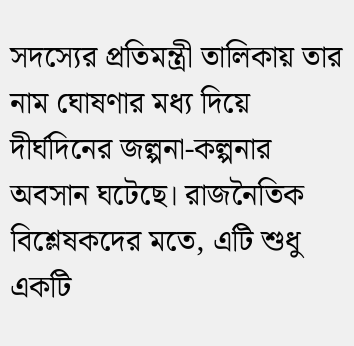সদস্যের প্রতিমন্ত্রী তালিকায় তার নাম ঘোষণার মধ্য দিয়ে দীর্ঘদিনের জল্পনা-কল্পনার অবসান ঘটেছে। রাজনৈতিক বিশ্লেষকদের মতে, এটি শুধু একটি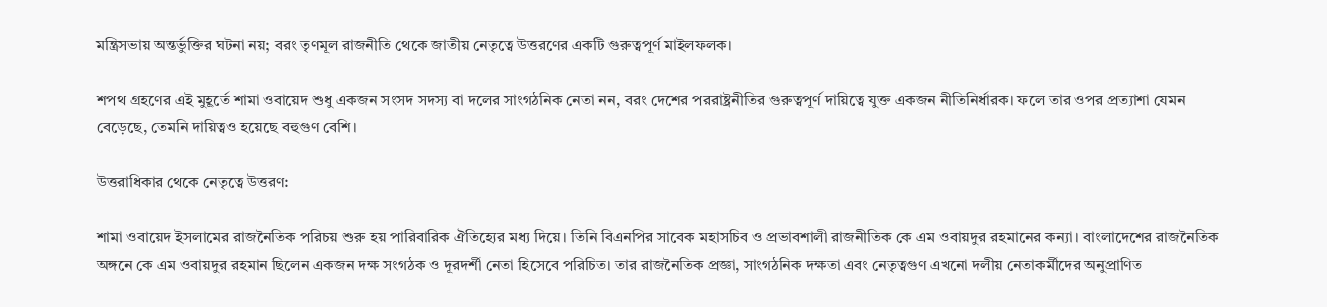মন্ত্রিসভায় অন্তর্ভুক্তির ঘটনা নয়; বরং তৃণমূল রাজনীতি থেকে জাতীয় নেতৃত্বে উত্তরণের একটি গুরুত্বপূর্ণ মাইলফলক।

শপথ গ্রহণের এই মুহূর্তে শামা ওবায়েদ শুধু একজন সংসদ সদস্য বা দলের সাংগঠনিক নেতা নন, বরং দেশের পররাষ্ট্রনীতির গুরুত্বপূর্ণ দায়িত্বে যুক্ত একজন নীতিনির্ধারক। ফলে তার ওপর প্রত্যাশা যেমন বেড়েছে, তেমনি দায়িত্বও হয়েছে বহুগুণ বেশি।

উত্তরাধিকার থেকে নেতৃত্বে উত্তরণ:

শামা ওবায়েদ ইসলামের রাজনৈতিক পরিচয় শুরু হয় পারিবারিক ঐতিহ্যের মধ্য দিয়ে। তিনি বিএনপির সাবেক মহাসচিব ও প্রভাবশালী রাজনীতিক কে এম ওবায়দুর রহমানের কন্যা। বাংলাদেশের রাজনৈতিক অঙ্গনে কে এম ওবায়দুর রহমান ছিলেন একজন দক্ষ সংগঠক ও দূরদর্শী নেতা হিসেবে পরিচিত। তার রাজনৈতিক প্রজ্ঞা, সাংগঠনিক দক্ষতা এবং নেতৃত্বগুণ এখনো দলীয় নেতাকর্মীদের অনুপ্রাণিত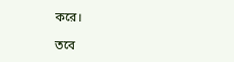করে।

তবে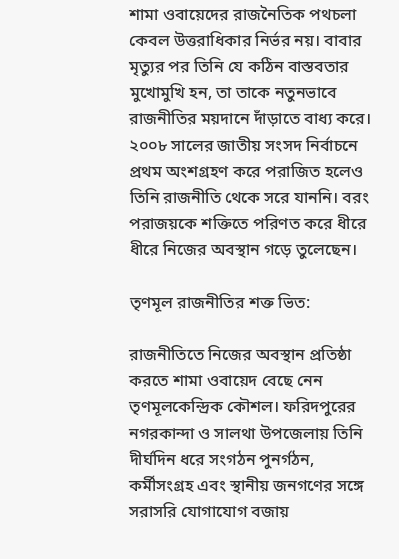শামা ওবায়েদের রাজনৈতিক পথচলা কেবল উত্তরাধিকার নির্ভর নয়। বাবার মৃত্যুর পর তিনি যে কঠিন বাস্তবতার মুখোমুখি হন, তা তাকে নতুনভাবে রাজনীতির ময়দানে দাঁড়াতে বাধ্য করে। ২০০৮ সালের জাতীয় সংসদ নির্বাচনে প্রথম অংশগ্রহণ করে পরাজিত হলেও তিনি রাজনীতি থেকে সরে যাননি। বরং পরাজয়কে শক্তিতে পরিণত করে ধীরে ধীরে নিজের অবস্থান গড়ে তুলেছেন।

তৃণমূল রাজনীতির শক্ত ভিত:

রাজনীতিতে নিজের অবস্থান প্রতিষ্ঠা করতে শামা ওবায়েদ বেছে নেন তৃণমূলকেন্দ্রিক কৌশল। ফরিদপুরের নগরকান্দা ও সালথা উপজেলায় তিনি দীর্ঘদিন ধরে সংগঠন পুনর্গঠন, কর্মীসংগ্রহ এবং স্থানীয় জনগণের সঙ্গে সরাসরি যোগাযোগ বজায়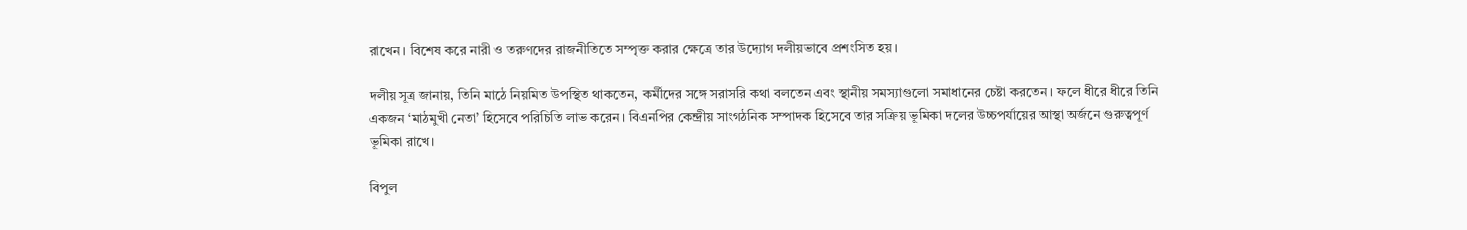রাখেন। বিশেষ করে নারী ও তরুণদের রাজনীতিতে সম্পৃক্ত করার ক্ষেত্রে তার উদ্যোগ দলীয়ভাবে প্রশংসিত হয়।

দলীয় সূত্র জানায়, তিনি মাঠে নিয়মিত উপস্থিত থাকতেন, কর্মীদের সঙ্গে সরাসরি কথা বলতেন এবং স্থানীয় সমস্যাগুলো সমাধানের চেষ্টা করতেন। ফলে ধীরে ধীরে তিনি একজন ‘মাঠমুখী নেতা’ হিসেবে পরিচিতি লাভ করেন। বিএনপির কেন্দ্রীয় সাংগঠনিক সম্পাদক হিসেবে তার সক্রিয় ভূমিকা দলের উচ্চপর্যায়ের আস্থা অর্জনে গুরুত্বপূর্ণ ভূমিকা রাখে।

বিপুল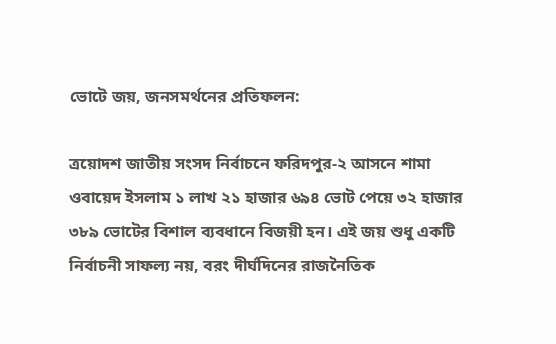ভোটে জয়, জনসমর্থনের প্রতিফলন:

ত্রয়োদশ জাতীয় সংসদ নির্বাচনে ফরিদপুর-২ আসনে শামা ওবায়েদ ইসলাম ১ লাখ ২১ হাজার ৬৯৪ ভোট পেয়ে ৩২ হাজার ৩৮৯ ভোটের বিশাল ব্যবধানে বিজয়ী হন। এই জয় শুধু একটি নির্বাচনী সাফল্য নয়, বরং দীর্ঘদিনের রাজনৈতিক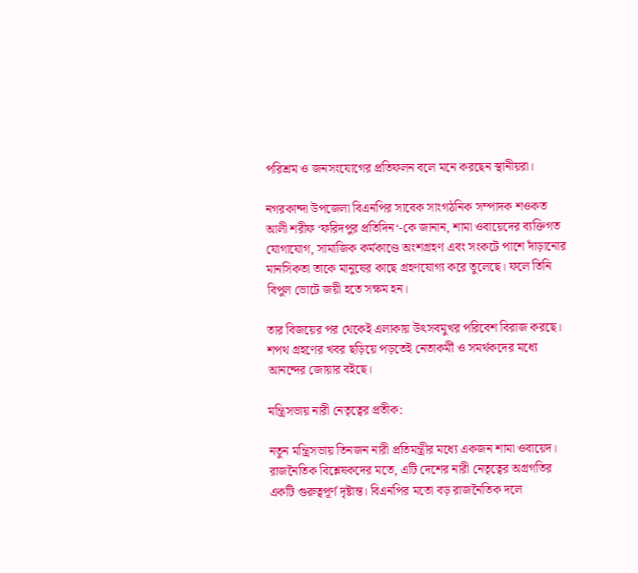পরিশ্রম ও জনসংযোগের প্রতিফলন বলে মনে করছেন স্থানীয়রা।

নগরকান্দা উপজেলা বিএনপির সাবেক সাংগঠনিক সম্পাদক শওকত আলী শরীফ ‘ফরিদপুর প্রতিদিন‘-কে জানান, শামা ওবায়েদের ব্যক্তিগত যোগাযোগ, সামাজিক কর্মকাণ্ডে অংশগ্রহণ এবং সংকটে পাশে দাঁড়ানোর মানসিকতা তাকে মানুষের কাছে গ্রহণযোগ্য করে তুলেছে। ফলে তিনি বিপুল ভোটে জয়ী হতে সক্ষম হন।

তার বিজয়ের পর থেকেই এলাকায় উৎসবমুখর পরিবেশ বিরাজ করছে। শপথ গ্রহণের খবর ছড়িয়ে পড়তেই নেতাকর্মী ও সমর্থকদের মধ্যে আনন্দের জোয়ার বইছে।

মন্ত্রিসভায় নারী নেতৃত্বের প্রতীক:

নতুন মন্ত্রিসভায় তিনজন নারী প্রতিমন্ত্রীর মধ্যে একজন শামা ওবায়েদ। রাজনৈতিক বিশ্লেষকদের মতে, এটি দেশের নারী নেতৃত্বের অগ্রগতির একটি গুরুত্বপূর্ণ দৃষ্টান্ত। বিএনপির মতো বড় রাজনৈতিক দলে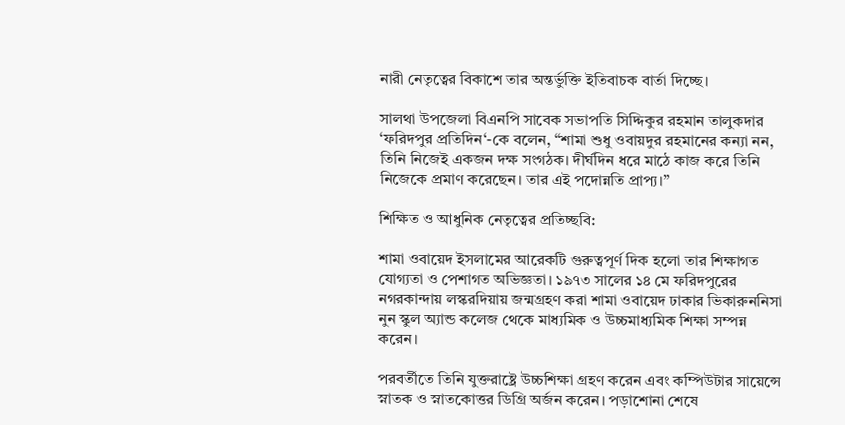নারী নেতৃত্বের বিকাশে তার অন্তর্ভুক্তি ইতিবাচক বার্তা দিচ্ছে।

সালথা উপজেলা বিএনপি সাবেক সভাপতি সিদ্দিকুর রহমান তালুকদার ‘ফরিদপুর প্রতিদিন‘-কে বলেন, “শামা শুধু ওবায়দুর রহমানের কন্যা নন, তিনি নিজেই একজন দক্ষ সংগঠক। দীর্ঘদিন ধরে মাঠে কাজ করে তিনি নিজেকে প্রমাণ করেছেন। তার এই পদোন্নতি প্রাপ্য।”

শিক্ষিত ও আধুনিক নেতৃত্বের প্রতিচ্ছবি:

শামা ওবায়েদ ইসলামের আরেকটি গুরুত্বপূর্ণ দিক হলো তার শিক্ষাগত যোগ্যতা ও পেশাগত অভিজ্ঞতা। ১৯৭৩ সালের ১৪ মে ফরিদপুরের নগরকান্দায় লস্করদিয়ায় জন্মগ্রহণ করা শামা ওবায়েদ ঢাকার ভিকারুননিসা নুন স্কুল অ্যান্ড কলেজ থেকে মাধ্যমিক ও উচ্চমাধ্যমিক শিক্ষা সম্পন্ন করেন।

পরবর্তীতে তিনি যুক্তরাষ্ট্রে উচ্চশিক্ষা গ্রহণ করেন এবং কম্পিউটার সায়েন্সে স্নাতক ও স্নাতকোত্তর ডিগ্রি অর্জন করেন। পড়াশোনা শেষে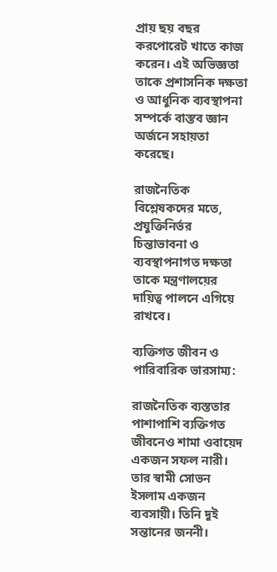প্রায় ছয় বছর করপোরেট খাতে কাজ করেন। এই অভিজ্ঞতা তাকে প্রশাসনিক দক্ষতা ও আধুনিক ব্যবস্থাপনা সম্পর্কে বাস্তব জ্ঞান অর্জনে সহায়তা করেছে।

রাজনৈতিক বিশ্লেষকদের মতে, প্রযুক্তিনির্ভর চিন্তাভাবনা ও ব্যবস্থাপনাগত দক্ষতা তাকে মন্ত্রণালয়ের দায়িত্ব পালনে এগিয়ে রাখবে।

ব্যক্তিগত জীবন ও পারিবারিক ভারসাম্য:

রাজনৈতিক ব্যস্ততার পাশাপাশি ব্যক্তিগত জীবনেও শামা ওবায়েদ একজন সফল নারী। তার স্বামী সোভন ইসলাম একজন ব্যবসায়ী। তিনি দুই সন্তানের জননী।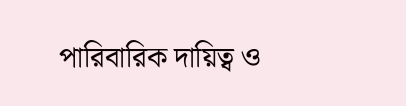পারিবারিক দায়িত্ব ও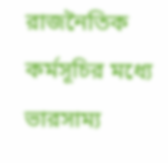রাজনৈতিক কর্মসূচির মধ্যে ভারসাম্য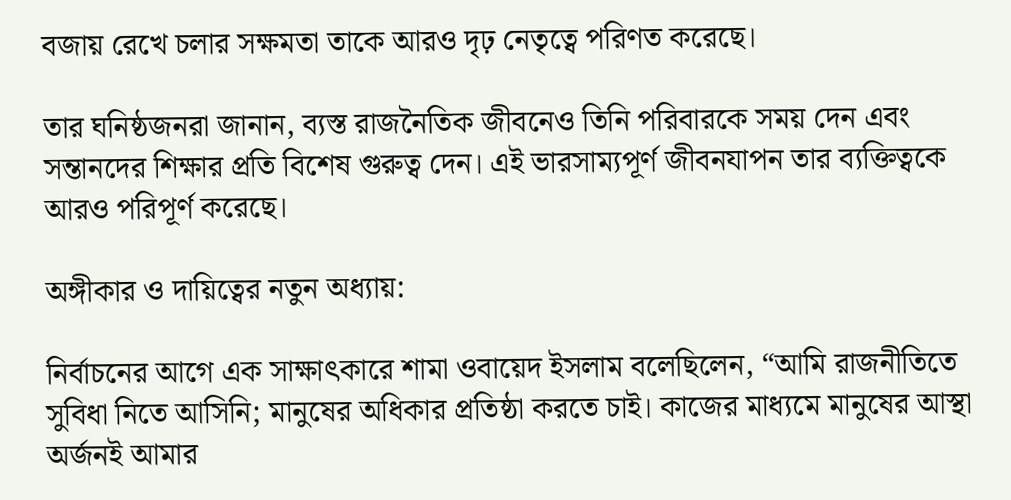বজায় রেখে চলার সক্ষমতা তাকে আরও দৃঢ় নেতৃত্বে পরিণত করেছে।

তার ঘনিষ্ঠজনরা জানান, ব্যস্ত রাজনৈতিক জীবনেও তিনি পরিবারকে সময় দেন এবং সন্তানদের শিক্ষার প্রতি বিশেষ গুরুত্ব দেন। এই ভারসাম্যপূর্ণ জীবনযাপন তার ব্যক্তিত্বকে আরও পরিপূর্ণ করেছে।

অঙ্গীকার ও দায়িত্বের নতুন অধ্যায়:

নির্বাচনের আগে এক সাক্ষাৎকারে শামা ওবায়েদ ইসলাম বলেছিলেন, “আমি রাজনীতিতে সুবিধা নিতে আসিনি; মানুষের অধিকার প্রতিষ্ঠা করতে চাই। কাজের মাধ্যমে মানুষের আস্থা অর্জনই আমার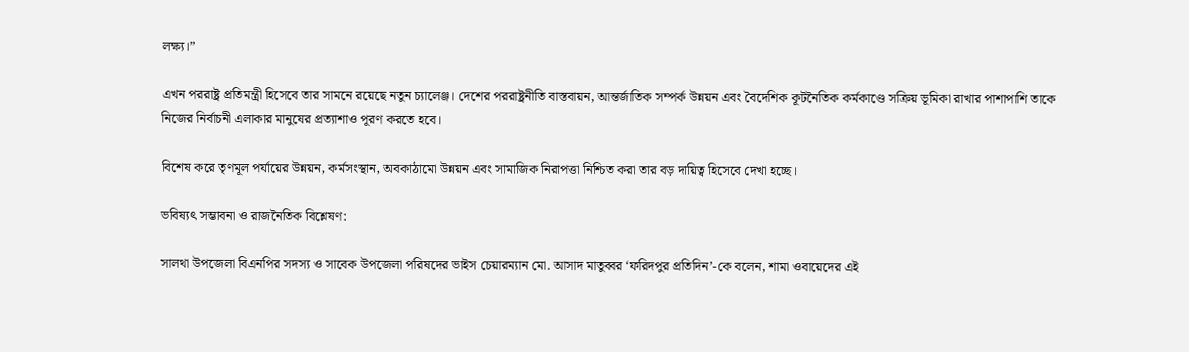লক্ষ্য।”

এখন পররাষ্ট্র প্রতিমন্ত্রী হিসেবে তার সামনে রয়েছে নতুন চ্যালেঞ্জ। দেশের পররাষ্ট্রনীতি বাস্তবায়ন, আন্তর্জাতিক সম্পর্ক উন্নয়ন এবং বৈদেশিক কূটনৈতিক কর্মকাণ্ডে সক্রিয় ভূমিকা রাখার পাশাপাশি তাকে নিজের নির্বাচনী এলাকার মানুষের প্রত্যাশাও পূরণ করতে হবে।

বিশেষ করে তৃণমূল পর্যায়ের উন্নয়ন, কর্মসংস্থান, অবকাঠামো উন্নয়ন এবং সামাজিক নিরাপত্তা নিশ্চিত করা তার বড় দায়িত্ব হিসেবে দেখা হচ্ছে।

ভবিষ্যৎ সম্ভাবনা ও রাজনৈতিক বিশ্লেষণ:

সালথা উপজেলা বিএনপির সদস্য ও সাবেক উপজেলা পরিষদের ভাইস চেয়ারম্যান মো. আসাদ মাতুব্বর ‘ফরিদপুর প্রতিদিন’-কে বলেন, শামা ওবায়েদের এই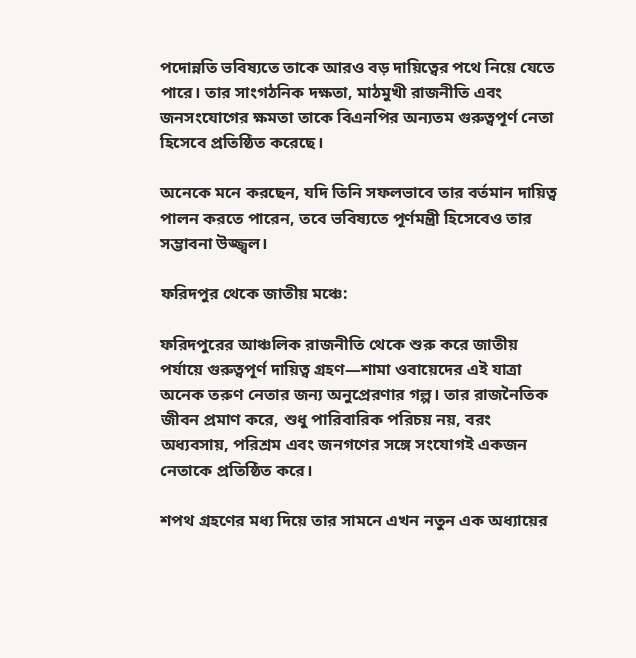পদোন্নতি ভবিষ্যতে তাকে আরও বড় দায়িত্বের পথে নিয়ে যেতে পারে। তার সাংগঠনিক দক্ষতা, মাঠমুখী রাজনীতি এবং জনসংযোগের ক্ষমতা তাকে বিএনপির অন্যতম গুরুত্বপূর্ণ নেতা হিসেবে প্রতিষ্ঠিত করেছে।

অনেকে মনে করছেন, যদি তিনি সফলভাবে তার বর্তমান দায়িত্ব পালন করতে পারেন, তবে ভবিষ্যতে পূর্ণমন্ত্রী হিসেবেও তার সম্ভাবনা উজ্জ্বল।

ফরিদপুর থেকে জাতীয় মঞ্চে:

ফরিদপুরের আঞ্চলিক রাজনীতি থেকে শুরু করে জাতীয় পর্যায়ে গুরুত্বপূর্ণ দায়িত্ব গ্রহণ—শামা ওবায়েদের এই যাত্রা অনেক তরুণ নেতার জন্য অনুপ্রেরণার গল্প। তার রাজনৈতিক জীবন প্রমাণ করে, শুধু পারিবারিক পরিচয় নয়, বরং অধ্যবসায়, পরিশ্রম এবং জনগণের সঙ্গে সংযোগই একজন নেতাকে প্রতিষ্ঠিত করে।

শপথ গ্রহণের মধ্য দিয়ে তার সামনে এখন নতুন এক অধ্যায়ের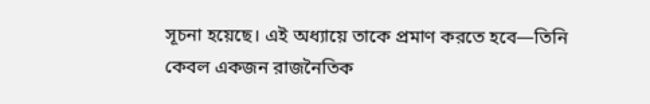সূচনা হয়েছে। এই অধ্যায়ে তাকে প্রমাণ করতে হবে—তিনি কেবল একজন রাজনৈতিক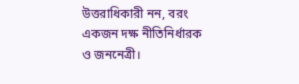উত্তরাধিকারী নন, বরং একজন দক্ষ নীতিনির্ধারক ও জননেত্রী।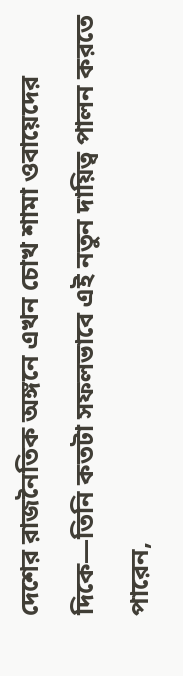দেশের রাজনৈতিক অঙ্গনে এখন চোখ শামা ওবায়েদের দিকে—তিনি কতটা সফলভাবে এই নতুন দায়িত্ব পালন করতে পারেন,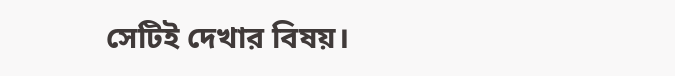সেটিই দেখার বিষয়।